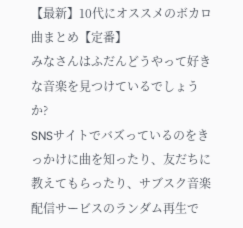【最新】10代にオススメのボカロ曲まとめ【定番】
みなさんはふだんどうやって好きな音楽を見つけているでしょうか?
SNSサイトでバズっているのをきっかけに曲を知ったり、友だちに教えてもらったり、サブスク音楽配信サービスのランダム再生で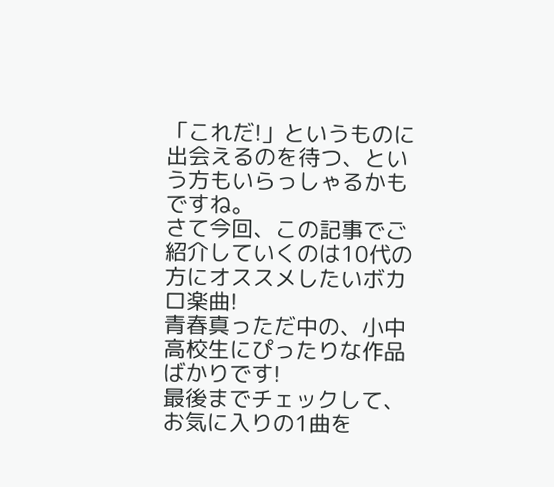「これだ!」というものに出会えるのを待つ、という方もいらっしゃるかもですね。
さて今回、この記事でご紹介していくのは10代の方にオススメしたいボカロ楽曲!
青春真っただ中の、小中高校生にぴったりな作品ばかりです!
最後までチェックして、お気に入りの1曲を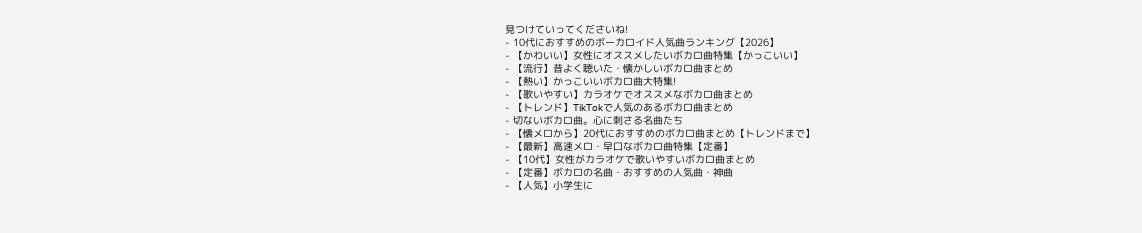見つけていってくださいね!
- 10代におすすめのボーカロイド人気曲ランキング【2026】
- 【かわいい】女性にオススメしたいボカロ曲特集【かっこいい】
- 【流行】昔よく聴いた・懐かしいボカロ曲まとめ
- 【熱い】かっこいいボカロ曲大特集!
- 【歌いやすい】カラオケでオススメなボカロ曲まとめ
- 【トレンド】TikTokで人気のあるボカロ曲まとめ
- 切ないボカロ曲。心に刺さる名曲たち
- 【懐メロから】20代におすすめのボカロ曲まとめ【トレンドまで】
- 【最新】高速メロ・早口なボカロ曲特集【定番】
- 【10代】女性がカラオケで歌いやすいボカロ曲まとめ
- 【定番】ボカロの名曲・おすすめの人気曲・神曲
- 【人気】小学生に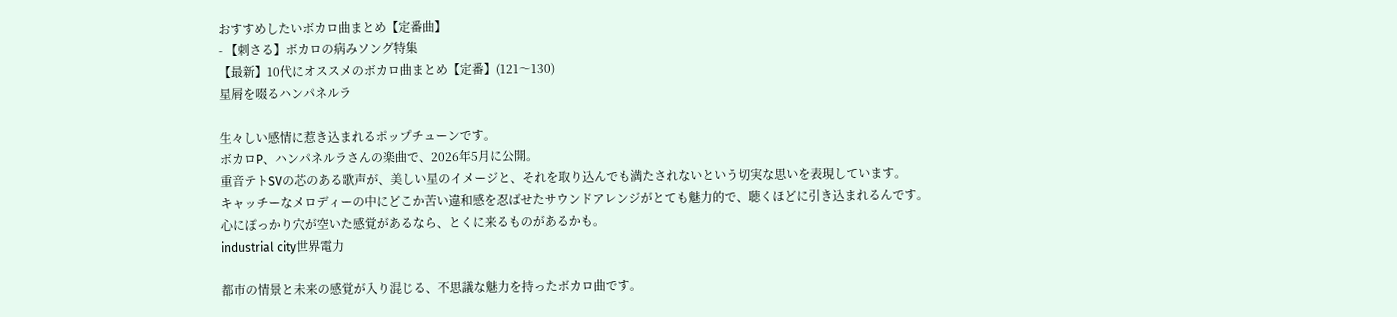おすすめしたいボカロ曲まとめ【定番曲】
- 【刺さる】ボカロの病みソング特集
【最新】10代にオススメのボカロ曲まとめ【定番】(121〜130)
星屑を啜るハンパネルラ

生々しい感情に惹き込まれるポップチューンです。
ボカロP、ハンパネルラさんの楽曲で、2026年5月に公開。
重音テトSVの芯のある歌声が、美しい星のイメージと、それを取り込んでも満たされないという切実な思いを表現しています。
キャッチーなメロディーの中にどこか苦い違和感を忍ばせたサウンドアレンジがとても魅力的で、聴くほどに引き込まれるんです。
心にぽっかり穴が空いた感覚があるなら、とくに来るものがあるかも。
industrial city世界電力

都市の情景と未来の感覚が入り混じる、不思議な魅力を持ったボカロ曲です。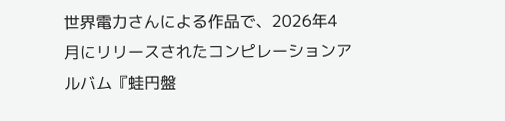世界電力さんによる作品で、2026年4月にリリースされたコンピレーションアルバム『蛙円盤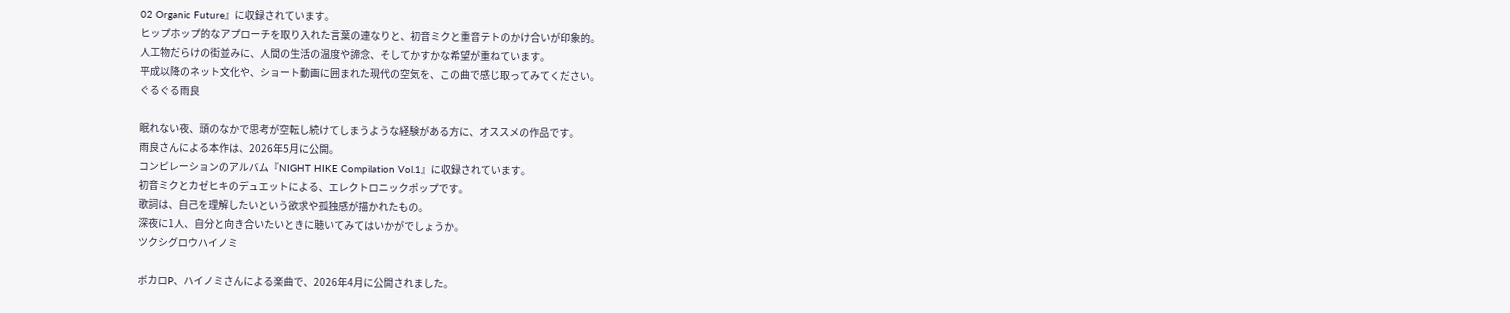02 Organic Future』に収録されています。
ヒップホップ的なアプローチを取り入れた言葉の連なりと、初音ミクと重音テトのかけ合いが印象的。
人工物だらけの街並みに、人間の生活の温度や諦念、そしてかすかな希望が重ねています。
平成以降のネット文化や、ショート動画に囲まれた現代の空気を、この曲で感じ取ってみてください。
ぐるぐる雨良

眠れない夜、頭のなかで思考が空転し続けてしまうような経験がある方に、オススメの作品です。
雨良さんによる本作は、2026年5月に公開。
コンピレーションのアルバム『NIGHT HIKE Compilation Vol.1』に収録されています。
初音ミクとカゼヒキのデュエットによる、エレクトロニックポップです。
歌詞は、自己を理解したいという欲求や孤独感が描かれたもの。
深夜に1人、自分と向き合いたいときに聴いてみてはいかがでしょうか。
ツクシグロウハイノミ

ボカロP、ハイノミさんによる楽曲で、2026年4月に公開されました。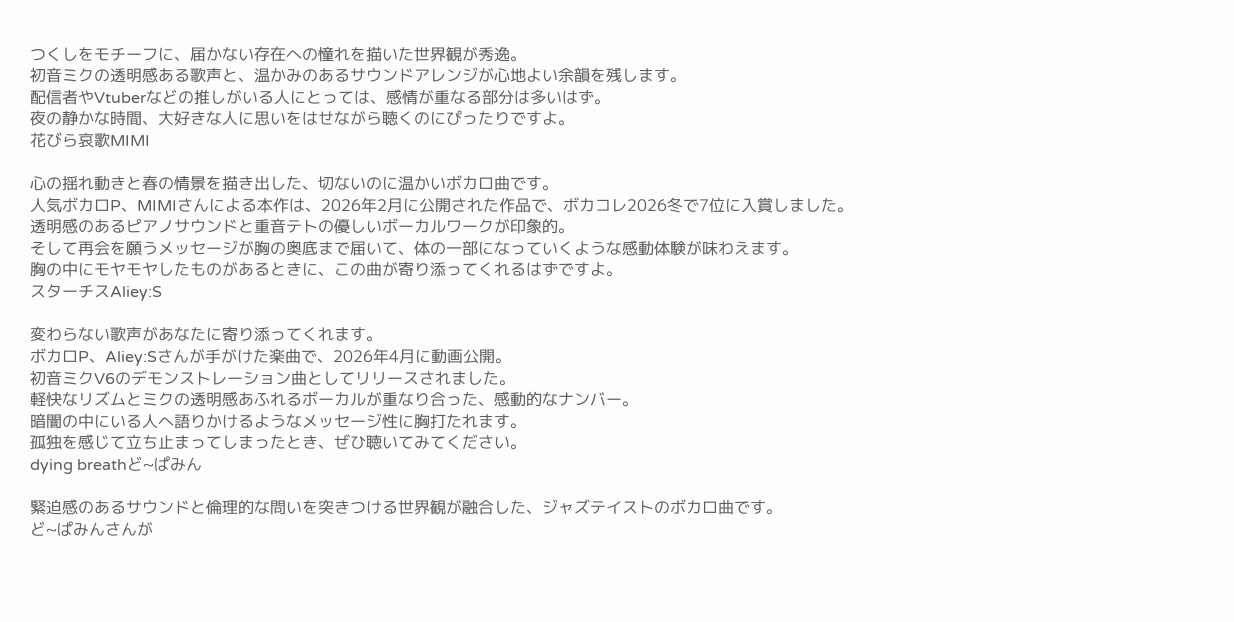つくしをモチーフに、届かない存在への憧れを描いた世界観が秀逸。
初音ミクの透明感ある歌声と、温かみのあるサウンドアレンジが心地よい余韻を残します。
配信者やVtuberなどの推しがいる人にとっては、感情が重なる部分は多いはず。
夜の静かな時間、大好きな人に思いをはせながら聴くのにぴったりですよ。
花びら哀歌MIMI

心の揺れ動きと春の情景を描き出した、切ないのに温かいボカロ曲です。
人気ボカロP、MIMIさんによる本作は、2026年2月に公開された作品で、ボカコレ2026冬で7位に入賞しました。
透明感のあるピアノサウンドと重音テトの優しいボーカルワークが印象的。
そして再会を願うメッセージが胸の奥底まで届いて、体の一部になっていくような感動体験が味わえます。
胸の中にモヤモヤしたものがあるときに、この曲が寄り添ってくれるはずですよ。
スターチスAliey:S

変わらない歌声があなたに寄り添ってくれます。
ボカロP、Aliey:Sさんが手がけた楽曲で、2026年4月に動画公開。
初音ミクV6のデモンストレーション曲としてリリースされました。
軽快なリズムとミクの透明感あふれるボーカルが重なり合った、感動的なナンバー。
暗闇の中にいる人へ語りかけるようなメッセージ性に胸打たれます。
孤独を感じて立ち止まってしまったとき、ぜひ聴いてみてください。
dying breathど~ぱみん

緊迫感のあるサウンドと倫理的な問いを突きつける世界観が融合した、ジャズテイストのボカロ曲です。
ど~ぱみんさんが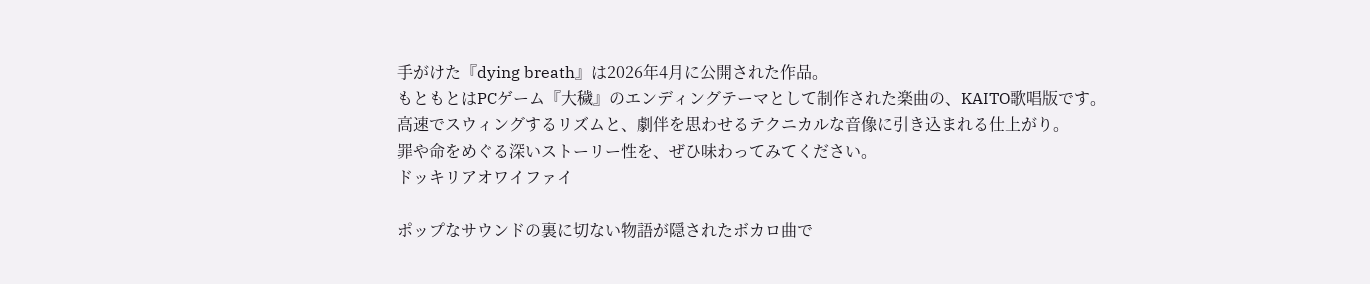手がけた『dying breath』は2026年4月に公開された作品。
もともとはPCゲーム『大穢』のエンディングテーマとして制作された楽曲の、KAITO歌唱版です。
高速でスウィングするリズムと、劇伴を思わせるテクニカルな音像に引き込まれる仕上がり。
罪や命をめぐる深いストーリー性を、ぜひ味わってみてください。
ドッキリアオワイファイ

ポップなサウンドの裏に切ない物語が隠されたボカロ曲で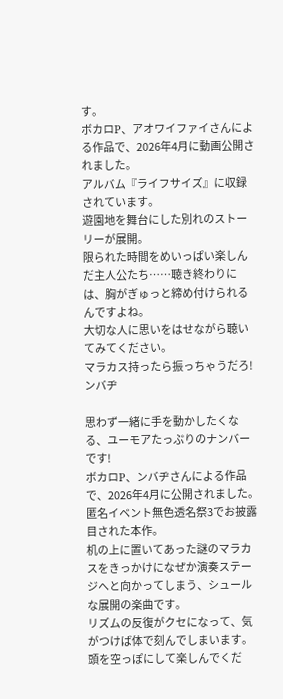す。
ボカロP、アオワイファイさんによる作品で、2026年4月に動画公開されました。
アルバム『ライフサイズ』に収録されています。
遊園地を舞台にした別れのストーリーが展開。
限られた時間をめいっぱい楽しんだ主人公たち……聴き終わりには、胸がぎゅっと締め付けられるんですよね。
大切な人に思いをはせながら聴いてみてください。
マラカス持ったら振っちゃうだろ!ンバヂ

思わず一緒に手を動かしたくなる、ユーモアたっぷりのナンバーです!
ボカロP、ンバヂさんによる作品で、2026年4月に公開されました。
匿名イベント無色透名祭3でお披露目された本作。
机の上に置いてあった謎のマラカスをきっかけになぜか演奏ステージへと向かってしまう、シュールな展開の楽曲です。
リズムの反復がクセになって、気がつけば体で刻んでしまいます。
頭を空っぽにして楽しんでくだ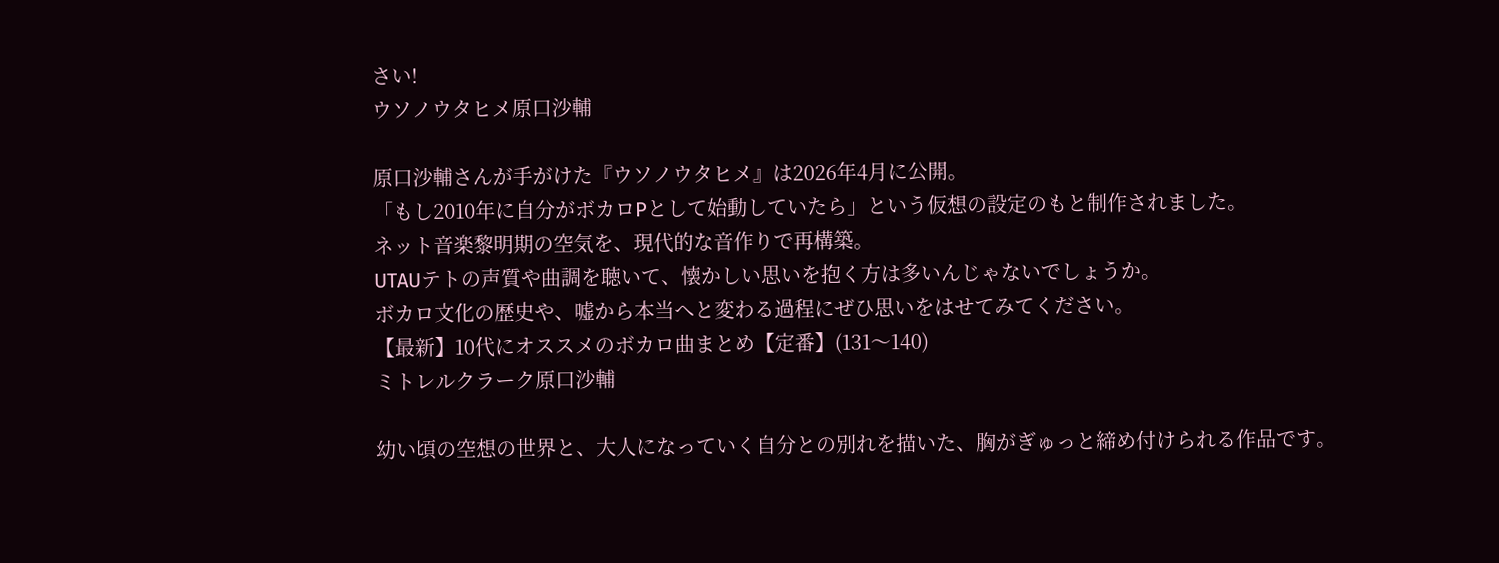さい!
ウソノウタヒメ原口沙輔

原口沙輔さんが手がけた『ウソノウタヒメ』は2026年4月に公開。
「もし2010年に自分がボカロPとして始動していたら」という仮想の設定のもと制作されました。
ネット音楽黎明期の空気を、現代的な音作りで再構築。
UTAUテトの声質や曲調を聴いて、懐かしい思いを抱く方は多いんじゃないでしょうか。
ボカロ文化の歴史や、嘘から本当へと変わる過程にぜひ思いをはせてみてください。
【最新】10代にオススメのボカロ曲まとめ【定番】(131〜140)
ミトレルクラーク原口沙輔

幼い頃の空想の世界と、大人になっていく自分との別れを描いた、胸がぎゅっと締め付けられる作品です。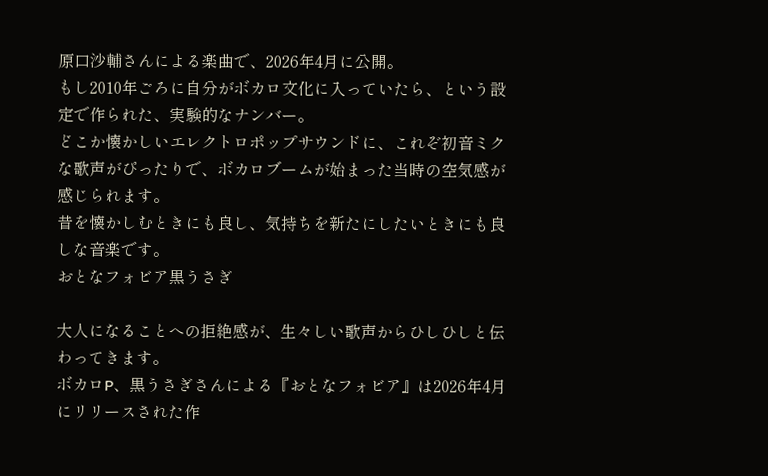原口沙輔さんによる楽曲で、2026年4月に公開。
もし2010年ごろに自分がボカロ文化に入っていたら、という設定で作られた、実験的なナンバー。
どこか懐かしいエレクトロポップサウンドに、これぞ初音ミクな歌声がぴったりで、ボカロブームが始まった当時の空気感が感じられます。
昔を懐かしむときにも良し、気持ちを新たにしたいときにも良しな音楽です。
おとなフォビア黒うさぎ

大人になることへの拒絶感が、生々しい歌声からひしひしと伝わってきます。
ボカロP、黒うさぎさんによる『おとなフォビア』は2026年4月にリリースされた作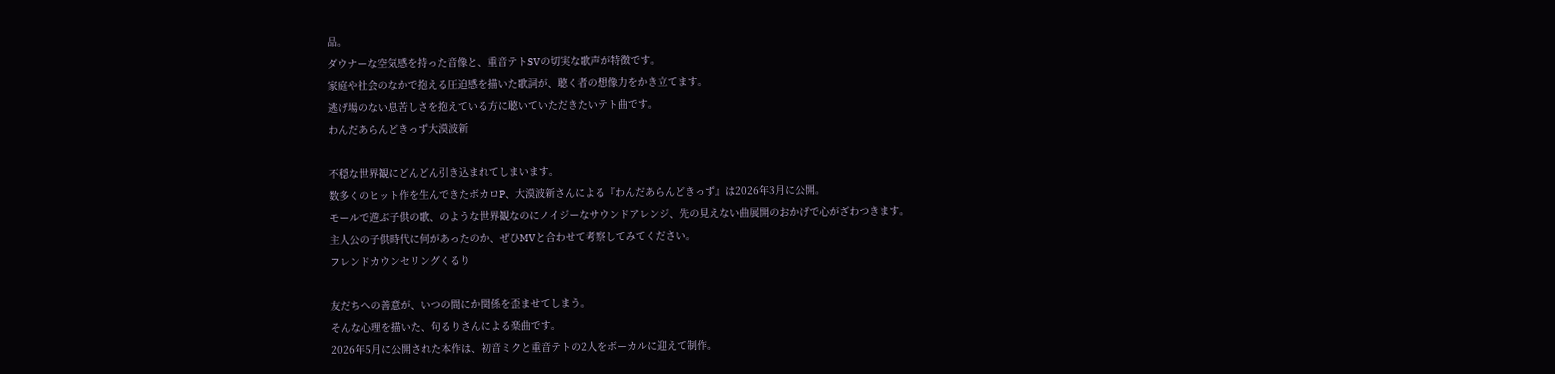品。
ダウナーな空気感を持った音像と、重音テトSVの切実な歌声が特徴です。
家庭や社会のなかで抱える圧迫感を描いた歌詞が、聴く者の想像力をかき立てます。
逃げ場のない息苦しさを抱えている方に聴いていただきたいテト曲です。
わんだあらんどきっず大漠波新

不穏な世界観にどんどん引き込まれてしまいます。
数多くのヒット作を生んできたボカロP、大漠波新さんによる『わんだあらんどきっず』は2026年3月に公開。
モールで遊ぶ子供の歌、のような世界観なのにノイジーなサウンドアレンジ、先の見えない曲展開のおかげで心がざわつきます。
主人公の子供時代に何があったのか、ぜひMVと合わせて考察してみてください。
フレンドカウンセリングくるり

友だちへの善意が、いつの間にか関係を歪ませてしまう。
そんな心理を描いた、句るりさんによる楽曲です。
2026年5月に公開された本作は、初音ミクと重音テトの2人をボーカルに迎えて制作。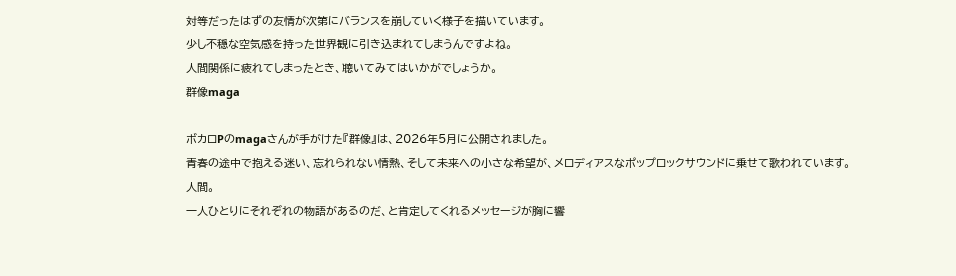対等だったはずの友情が次第にバランスを崩していく様子を描いています。
少し不穏な空気感を持った世界観に引き込まれてしまうんですよね。
人間関係に疲れてしまったとき、聴いてみてはいかがでしょうか。
群像maga

ボカロPのmagaさんが手がけた『群像』は、2026年5月に公開されました。
青春の途中で抱える迷い、忘れられない情熱、そして未来への小さな希望が、メロディアスなポップロックサウンドに乗せて歌われています。
人間。
一人ひとりにそれぞれの物語があるのだ、と肯定してくれるメッセージが胸に響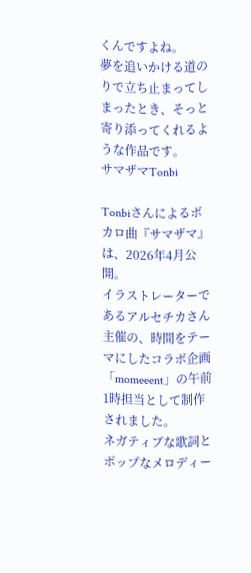くんですよね。
夢を追いかける道のりで立ち止まってしまったとき、そっと寄り添ってくれるような作品です。
サマザマTonbi

Tonbiさんによるボカロ曲『サマザマ』は、2026年4月公開。
イラストレーターであるアルセチカさん主催の、時間をテーマにしたコラボ企画「momeeent」の午前1時担当として制作されました。
ネガティブな歌詞とポップなメロディー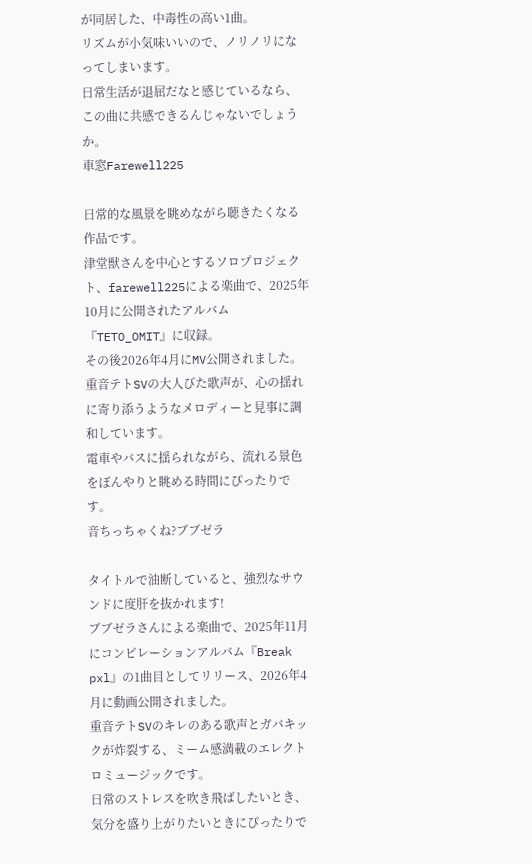が同居した、中毒性の高い1曲。
リズムが小気味いいので、ノリノリになってしまいます。
日常生活が退屈だなと感じているなら、この曲に共感できるんじゃないでしょうか。
車窓Farewell225

日常的な風景を眺めながら聴きたくなる作品です。
津堂獣さんを中心とするソロプロジェクト、farewell225による楽曲で、2025年10月に公開されたアルバム『TETO_OMIT』に収録。
その後2026年4月にMV公開されました。
重音テトSVの大人びた歌声が、心の揺れに寄り添うようなメロディーと見事に調和しています。
電車やバスに揺られながら、流れる景色をぼんやりと眺める時間にぴったりです。
音ちっちゃくね?ブブゼラ

タイトルで油断していると、強烈なサウンドに度肝を抜かれます!
ブブゼラさんによる楽曲で、2025年11月にコンピレーションアルバム『Break pxl』の1曲目としてリリース、2026年4月に動画公開されました。
重音テトSVのキレのある歌声とガバキックが炸裂する、ミーム感満載のエレクトロミュージックです。
日常のストレスを吹き飛ばしたいとき、気分を盛り上がりたいときにぴったりで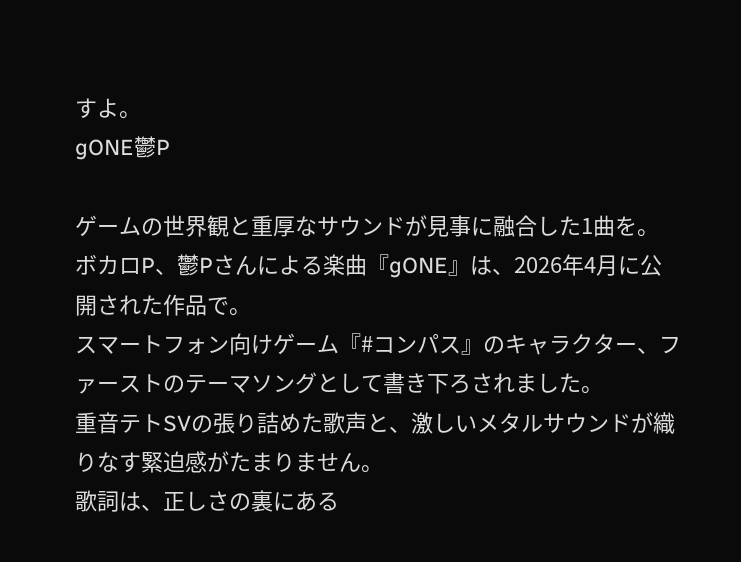すよ。
gONE鬱P

ゲームの世界観と重厚なサウンドが見事に融合した1曲を。
ボカロP、鬱Pさんによる楽曲『gONE』は、2026年4月に公開された作品で。
スマートフォン向けゲーム『#コンパス』のキャラクター、ファーストのテーマソングとして書き下ろされました。
重音テトSVの張り詰めた歌声と、激しいメタルサウンドが織りなす緊迫感がたまりません。
歌詞は、正しさの裏にある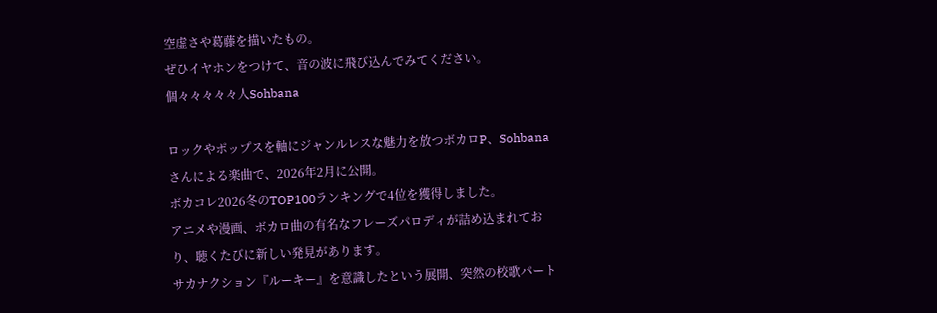空虚さや葛藤を描いたもの。
ぜひイヤホンをつけて、音の波に飛び込んでみてください。
個々々々々々人Sohbana

ロックやポップスを軸にジャンルレスな魅力を放つボカロP、Sohbanaさんによる楽曲で、2026年2月に公開。
ボカコレ2026冬のTOP100ランキングで4位を獲得しました。
アニメや漫画、ボカロ曲の有名なフレーズパロディが詰め込まれており、聴くたびに新しい発見があります。
サカナクション『ルーキー』を意識したという展開、突然の校歌パート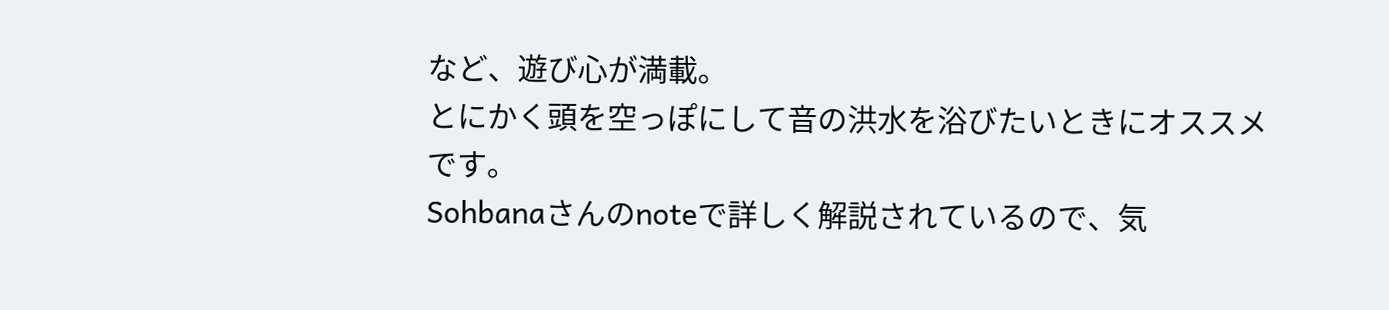など、遊び心が満載。
とにかく頭を空っぽにして音の洪水を浴びたいときにオススメです。
Sohbanaさんのnoteで詳しく解説されているので、気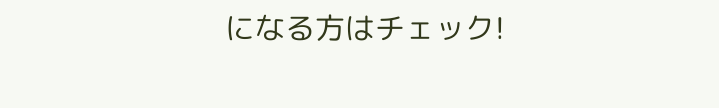になる方はチェック!